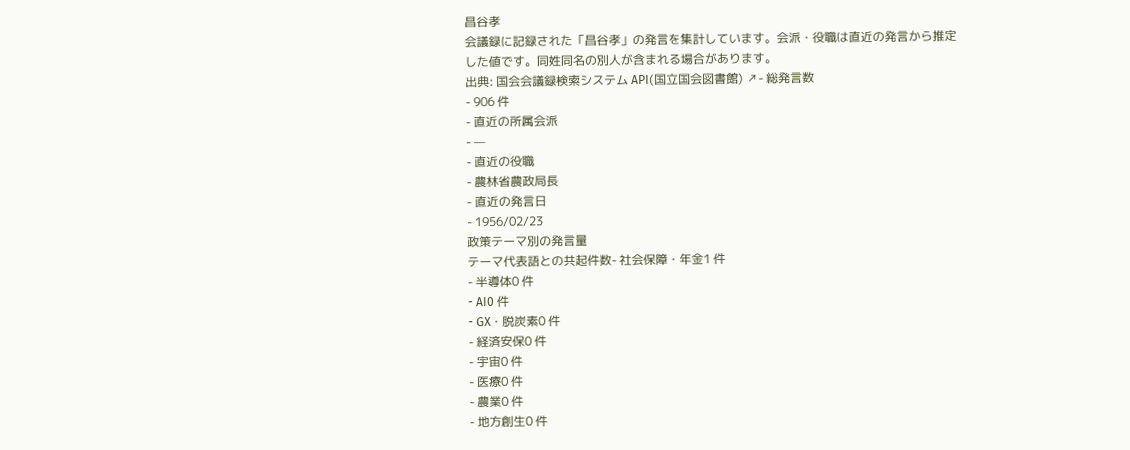昌谷孝
会議録に記録された「昌谷孝」の発言を集計しています。会派・役職は直近の発言から推定した値です。同姓同名の別人が含まれる場合があります。
出典: 国会会議録検索システム API(国立国会図書館) ↗- 総発言数
- 906 件
- 直近の所属会派
- —
- 直近の役職
- 農林省農政局長
- 直近の発言日
- 1956/02/23
政策テーマ別の発言量
テーマ代表語との共起件数- 社会保障・年金1 件
- 半導体0 件
- AI0 件
- GX・脱炭素0 件
- 経済安保0 件
- 宇宙0 件
- 医療0 件
- 農業0 件
- 地方創生0 件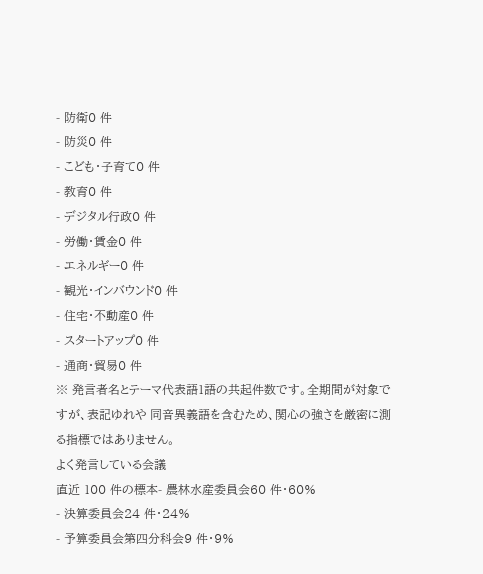- 防衛0 件
- 防災0 件
- こども・子育て0 件
- 教育0 件
- デジタル行政0 件
- 労働・賃金0 件
- エネルギー0 件
- 観光・インバウンド0 件
- 住宅・不動産0 件
- スタートアップ0 件
- 通商・貿易0 件
※ 発言者名とテーマ代表語1語の共起件数です。全期間が対象ですが、表記ゆれや 同音異義語を含むため、関心の強さを厳密に測る指標ではありません。
よく発言している会議
直近 100 件の標本- 農林水産委員会60 件・60%
- 決算委員会24 件・24%
- 予算委員会第四分科会9 件・9%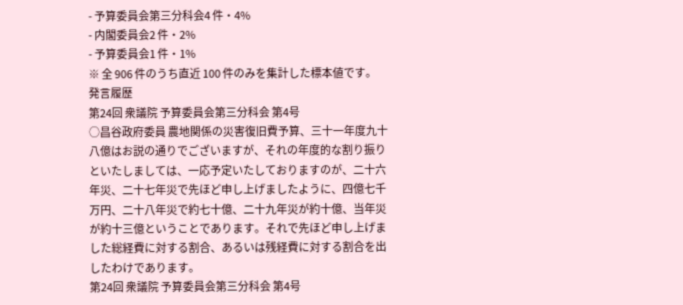- 予算委員会第三分科会4 件・4%
- 内閣委員会2 件・2%
- 予算委員会1 件・1%
※ 全 906 件のうち直近 100 件のみを集計した標本値です。
発言履歴
第24回 衆議院 予算委員会第三分科会 第4号
○昌谷政府委員 農地関係の災害復旧費予算、三十一年度九十八億はお説の通りでございますが、それの年度的な割り振りといたしましては、一応予定いたしておりますのが、二十六年災、二十七年災で先ほど申し上げましたように、四億七千万円、二十八年災で約七十億、二十九年災が約十億、当年災が約十三億ということであります。それで先ほど申し上げました総経費に対する割合、あるいは残経費に対する割合を出したわけであります。
第24回 衆議院 予算委員会第三分科会 第4号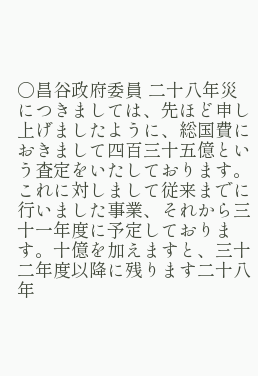○昌谷政府委員 二十八年災につきましては、先ほど申し上げましたように、総国費におきまして四百三十五億という査定をいたしております。これに対しまして従来までに行いました事業、それから三十一年度に予定しております。十億を加えますと、三十二年度以降に残ります二十八年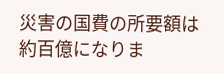災害の国費の所要額は約百億になりま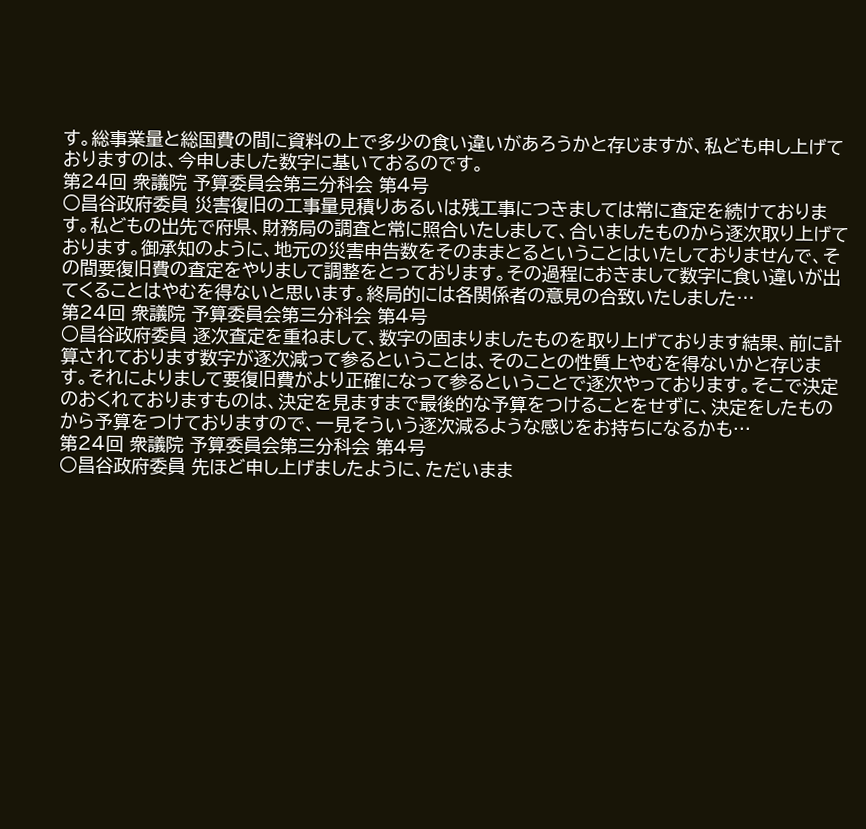す。総事業量と総国費の間に資料の上で多少の食い違いがあろうかと存じますが、私ども申し上げておりますのは、今申しました数字に基いておるのです。
第24回 衆議院 予算委員会第三分科会 第4号
○昌谷政府委員 災害復旧の工事量見積りあるいは残工事につきましては常に査定を続けております。私どもの出先で府県、財務局の調査と常に照合いたしまして、合いましたものから逐次取り上げております。御承知のように、地元の災害申告数をそのままとるということはいたしておりませんで、その間要復旧費の査定をやりまして調整をとっております。その過程におきまして数字に食い違いが出てくることはやむを得ないと思います。終局的には各関係者の意見の合致いたしました…
第24回 衆議院 予算委員会第三分科会 第4号
○昌谷政府委員 逐次査定を重ねまして、数字の固まりましたものを取り上げております結果、前に計算されております数字が逐次減って参るということは、そのことの性質上やむを得ないかと存じます。それによりまして要復旧費がより正確になって参るということで逐次やっております。そこで決定のおくれておりますものは、決定を見ますまで最後的な予算をつけることをせずに、決定をしたものから予算をつけておりますので、一見そういう逐次減るような感じをお持ちになるかも…
第24回 衆議院 予算委員会第三分科会 第4号
○昌谷政府委員 先ほど申し上げましたように、ただいまま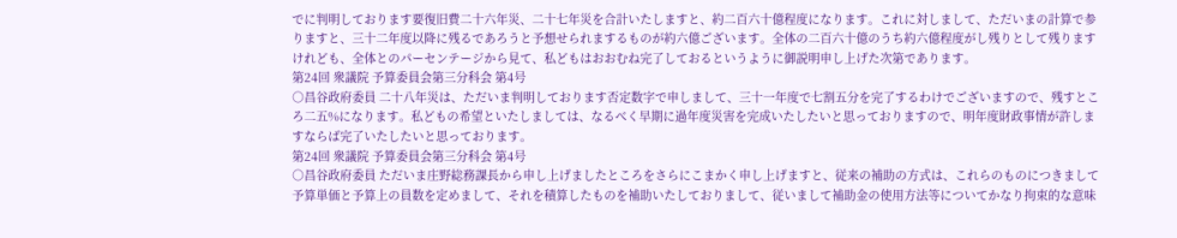でに判明しております要復旧費二十六年災、二十七年災を合計いたしますと、約二百六十億程度になります。これに対しまして、ただいまの計算で参りますと、三十二年度以降に残るであろうと予想せられまするものが約六億ございます。全体の二百六十億のうち約六億程度がし残りとして残りますけれども、全体とのパーセンテージから見て、私どもはおおむね完了しておるというように御説明申し上げた次第であります。
第24回 衆議院 予算委員会第三分科会 第4号
○昌谷政府委員 二十八年災は、ただいま判明しております否定数字で申しまして、三十一年度で七割五分を完了するわけでございますので、残すところ二五%になります。私どもの希望といたしましては、なるべく早期に過年度災害を完成いたしたいと思っておりますので、明年度財政事情が許しますならば完了いたしたいと思っております。
第24回 衆議院 予算委員会第三分科会 第4号
○昌谷政府委員 ただいま庄野総務課長から申し上げましたところをさらにこまかく申し上げますと、従来の補助の方式は、これらのものにつきまして予算単価と予算上の員数を定めまして、それを積算したものを補助いたしておりまして、従いまして補助金の使用方法等についてかなり拘束的な意味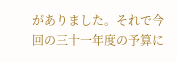がありました。それで今回の三十一年度の予算に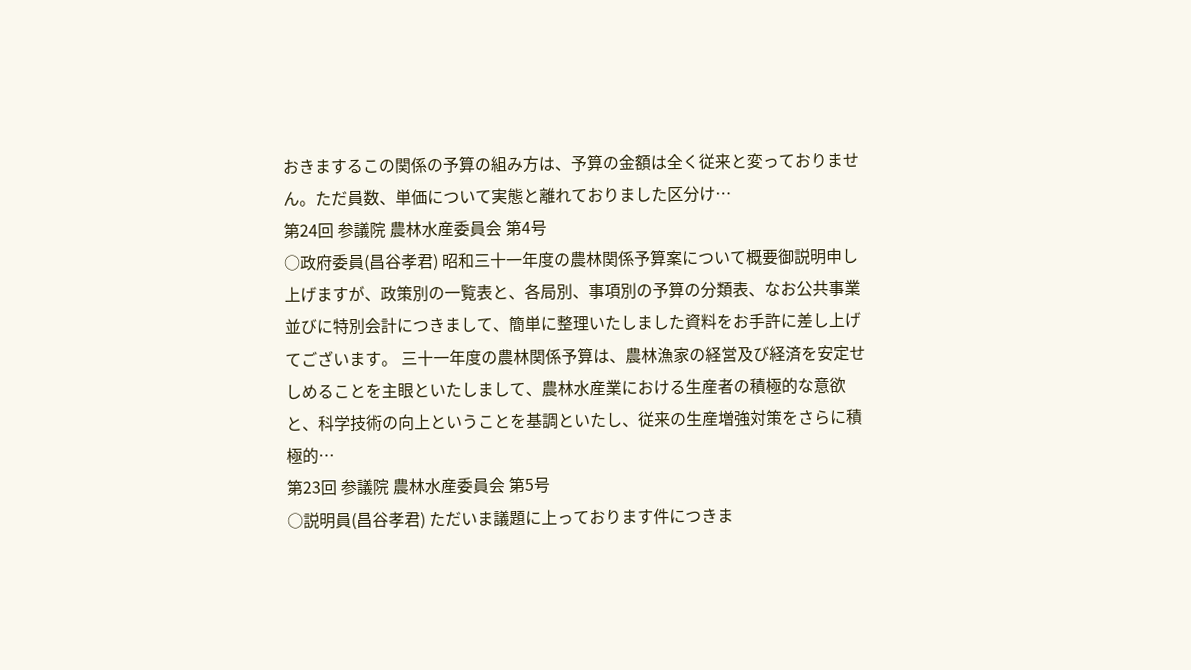おきまするこの関係の予算の組み方は、予算の金額は全く従来と変っておりません。ただ員数、単価について実態と離れておりました区分け…
第24回 参議院 農林水産委員会 第4号
○政府委員(昌谷孝君) 昭和三十一年度の農林関係予算案について概要御説明申し上げますが、政策別の一覧表と、各局別、事項別の予算の分類表、なお公共事業並びに特別会計につきまして、簡単に整理いたしました資料をお手許に差し上げてございます。 三十一年度の農林関係予算は、農林漁家の経営及び経済を安定せしめることを主眼といたしまして、農林水産業における生産者の積極的な意欲と、科学技術の向上ということを基調といたし、従来の生産増強対策をさらに積極的…
第23回 参議院 農林水産委員会 第5号
○説明員(昌谷孝君) ただいま議題に上っております件につきま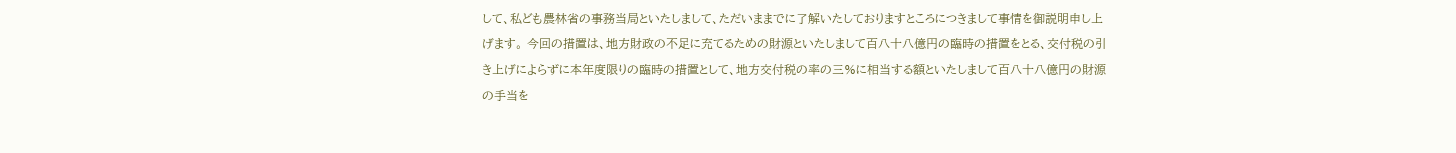して、私ども農林省の事務当局といたしまして、ただいままでに了解いたしておりますところにつきまして事情を御説明申し上げます。 今回の措置は、地方財政の不足に充てるための財源といたしまして百八十八億円の臨時の措置をとる、交付税の引き上げによらずに本年度限りの臨時の措置として、地方交付税の率の三%に相当する額といたしまして百八十八億円の財源の手当を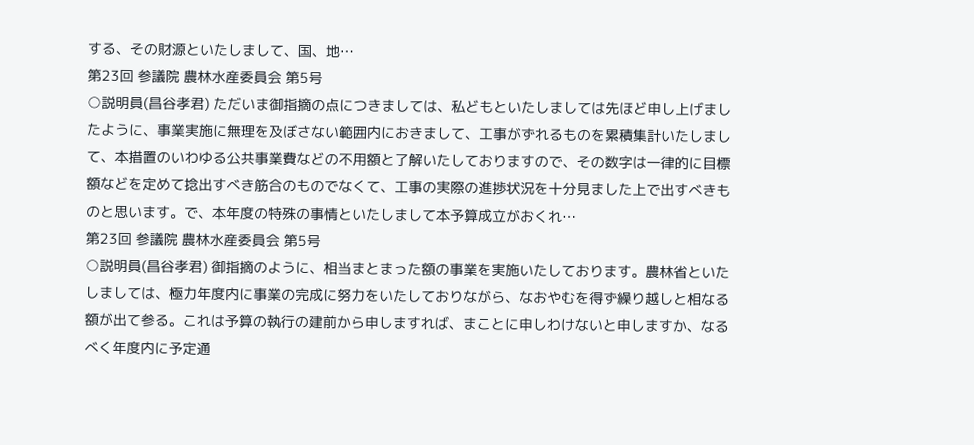する、その財源といたしまして、国、地…
第23回 参議院 農林水産委員会 第5号
○説明員(昌谷孝君) ただいま御指摘の点につきましては、私どもといたしましては先ほど申し上げましたように、事業実施に無理を及ぼさない範囲内におきまして、工事がずれるものを累積集計いたしまして、本措置のいわゆる公共事業費などの不用額と了解いたしておりますので、その数字は一律的に目標額などを定めて捻出すべき筋合のものでなくて、工事の実際の進捗状況を十分見ました上で出すべきものと思います。で、本年度の特殊の事情といたしまして本予算成立がおくれ…
第23回 参議院 農林水産委員会 第5号
○説明員(昌谷孝君) 御指摘のように、相当まとまった額の事業を実施いたしております。農林省といたしましては、極力年度内に事業の完成に努力をいたしておりながら、なおやむを得ず繰り越しと相なる額が出て参る。これは予算の執行の建前から申しますれば、まことに申しわけないと申しますか、なるべく年度内に予定通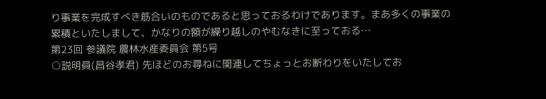り事業を完成すべき筋合いのものであると思っておるわけであります。まあ多くの事業の累積といたしまして、かなりの額が繰り越しのやむなきに至っておる…
第23回 参議院 農林水産委員会 第5号
○説明員(昌谷孝君) 先ほどのお尋ねに関連してちょっとお断わりをいたしてお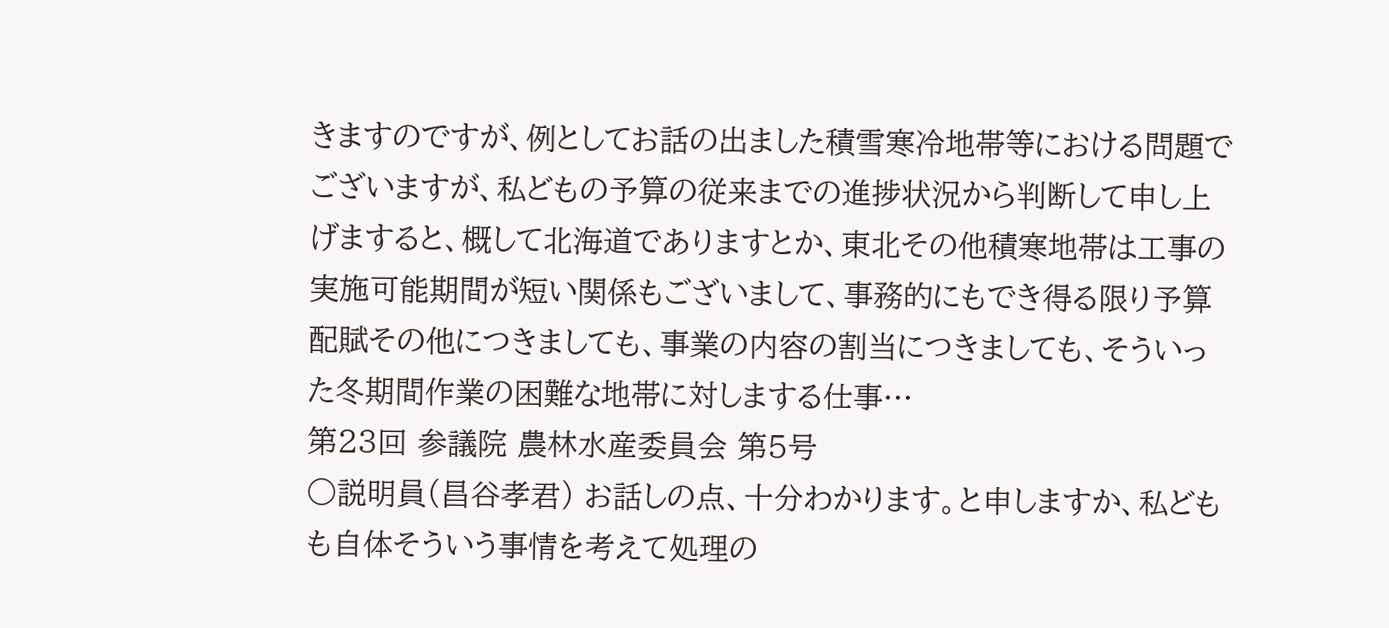きますのですが、例としてお話の出ました積雪寒冷地帯等における問題でございますが、私どもの予算の従来までの進捗状況から判断して申し上げますると、概して北海道でありますとか、東北その他積寒地帯は工事の実施可能期間が短い関係もございまして、事務的にもでき得る限り予算配賦その他につきましても、事業の内容の割当につきましても、そういった冬期間作業の困難な地帯に対しまする仕事…
第23回 参議院 農林水産委員会 第5号
○説明員(昌谷孝君) お話しの点、十分わかります。と申しますか、私どもも自体そういう事情を考えて処理の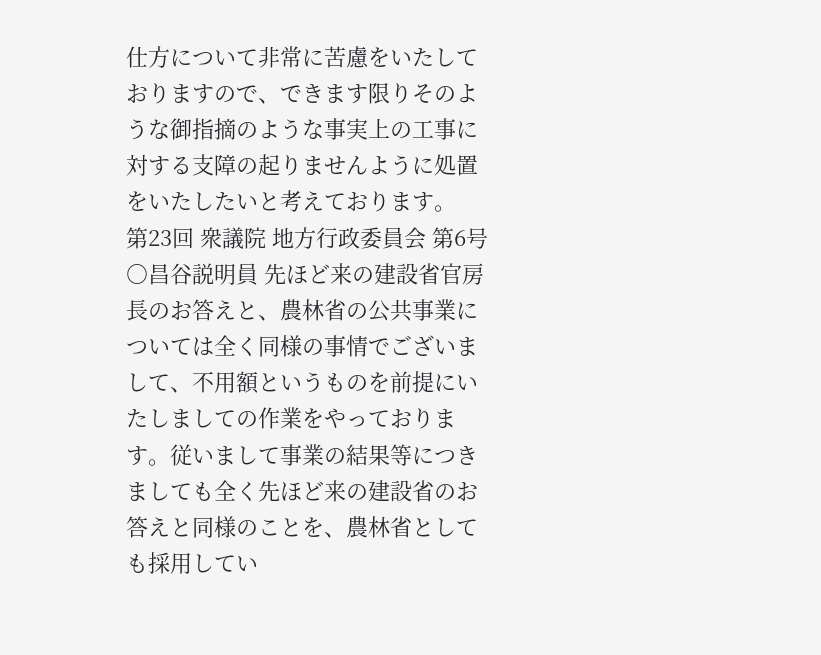仕方について非常に苦慮をいたしておりますので、できます限りそのような御指摘のような事実上の工事に対する支障の起りませんように処置をいたしたいと考えております。
第23回 衆議院 地方行政委員会 第6号
○昌谷説明員 先ほど来の建設省官房長のお答えと、農林省の公共事業については全く同様の事情でございまして、不用額というものを前提にいたしましての作業をやっております。従いまして事業の結果等につきましても全く先ほど来の建設省のお答えと同様のことを、農林省としても採用してい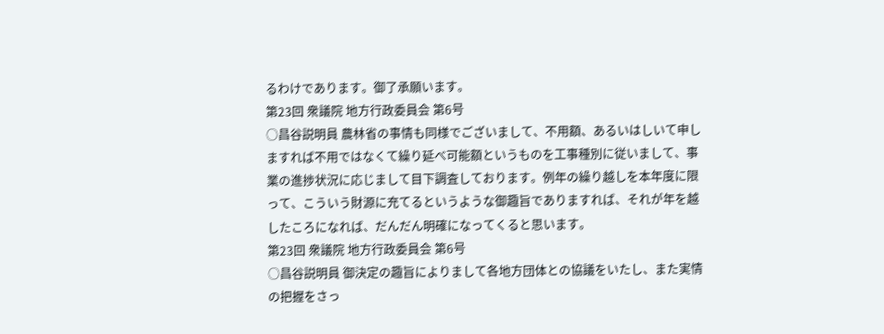るわけであります。御了承願います。
第23回 衆議院 地方行政委員会 第6号
○昌谷説明員 農林省の事情も同様でございまして、不用額、あるいはしいて申しますれば不用ではなくて繰り延べ可能額というものを工事種別に従いまして、事業の進捗状況に応じまして目下調査しております。例年の繰り越しを本年度に限って、こういう財源に充てるというような御趣旨でありますれば、それが年を越したころになれば、だんだん明確になってくると思います。
第23回 衆議院 地方行政委員会 第6号
○昌谷説明員 御決定の趣旨によりまして各地方団体との協議をいたし、また実情の把握をさっ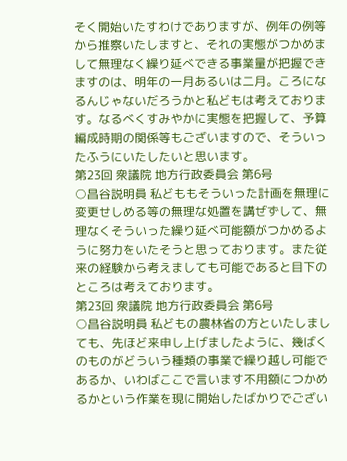そく開始いたすわけでありますが、例年の例等から推察いたしますと、それの実態がつかめまして無理なく繰り延べできる事業量が把握できますのは、明年の一月あるいは二月。ころになるんじゃないだろうかと私どもは考えております。なるべくすみやかに実態を把握して、予算編成時期の関係等もございますので、そういったふうにいたしたいと思います。
第23回 衆議院 地方行政委員会 第6号
○昌谷説明員 私どももそういった計画を無理に変更せしめる等の無理な処置を講ぜずして、無理なくそういった繰り延べ可能額がつかめるように努力をいたそうと思っております。また従来の経験から考えましても可能であると目下のところは考えております。
第23回 衆議院 地方行政委員会 第6号
○昌谷説明員 私どもの農林省の方といたしましても、先ほど来申し上げましたように、幾ばくのものがどういう種類の事業で繰り越し可能であるか、いわばここで言います不用額につかめるかという作業を現に開始したばかりでござい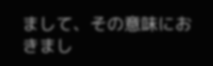まして、その意味におきまし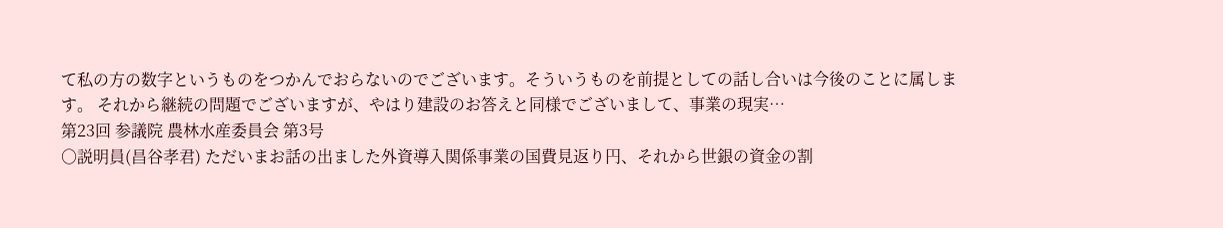て私の方の数字というものをつかんでおらないのでございます。そういうものを前提としての話し合いは今後のことに属します。 それから継続の問題でございますが、やはり建設のお答えと同様でございまして、事業の現実…
第23回 参議院 農林水産委員会 第3号
○説明員(昌谷孝君) ただいまお話の出ました外資導入関係事業の国費見返り円、それから世銀の資金の割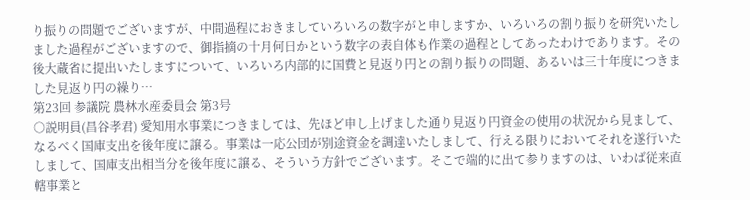り振りの問題でございますが、中間過程におきましていろいろの数字がと申しますか、いろいろの割り振りを研究いたしました過程がございますので、御指摘の十月何日かという数字の表自体も作業の過程としてあったわけであります。その後大蔵省に提出いたしますについて、いろいろ内部的に国費と見返り円との割り振りの問題、あるいは三十年度につきました見返り円の繰り…
第23回 参議院 農林水産委員会 第3号
○説明員(昌谷孝君) 愛知用水事業につきましては、先ほど申し上げました通り見返り円資金の使用の状況から見まして、なるべく国庫支出を後年度に譲る。事業は一応公団が別途資金を調達いたしまして、行える限りにおいてそれを遂行いたしまして、国庫支出相当分を後年度に譲る、そういう方針でございます。そこで端的に出て参りますのは、いわば従来直轄事業と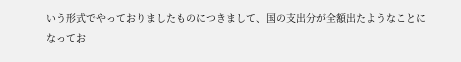いう形式でやっておりましたものにつきまして、国の支出分が全額出たようなことになってお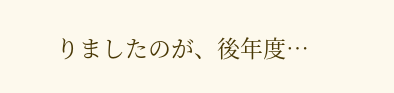りましたのが、後年度…